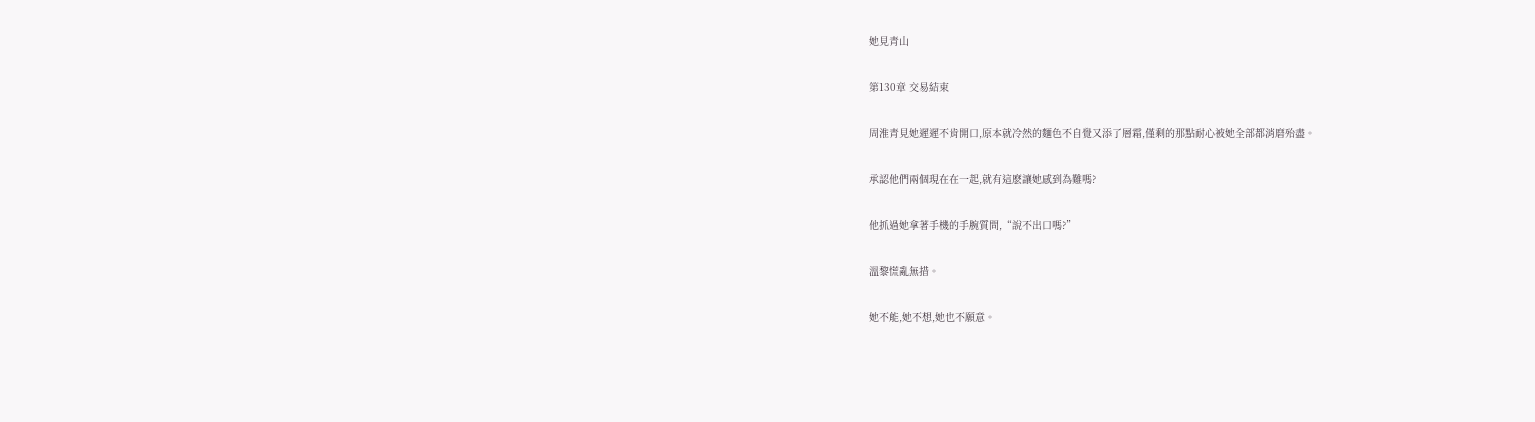她見青山

第130章 交易結束

周淮青見她遲遲不肯開口,原本就冷然的麵色不自覺又添了層霜,僅剩的那點耐心被她全部都消磨殆盡。

承認他們兩個現在在一起,就有這麽讓她感到為難嗎?

他抓過她拿著手機的手腕質問,“說不出口嗎?”

溫黎慌亂無措。

她不能,她不想,她也不願意。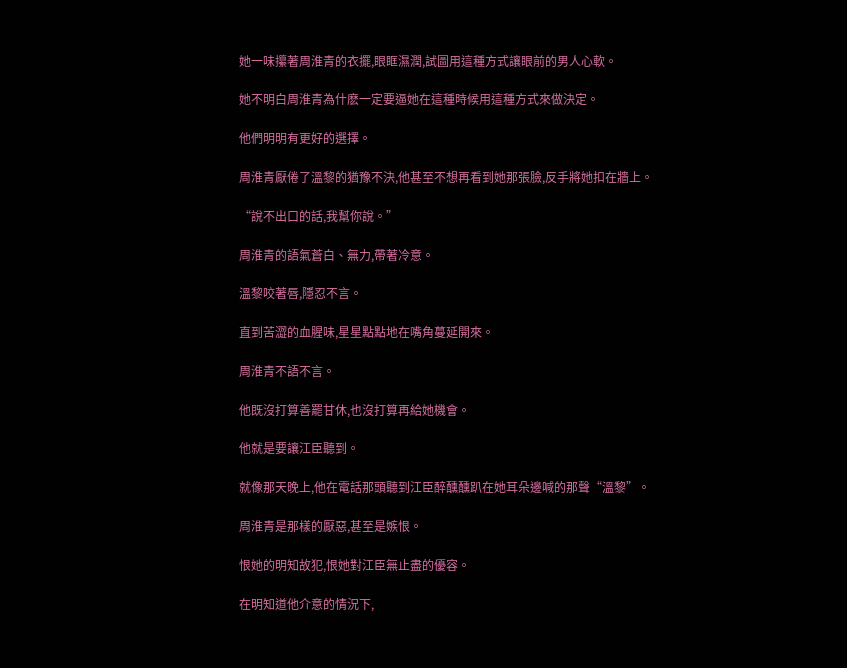她一味攥著周淮青的衣擺,眼眶濕潤,試圖用這種方式讓眼前的男人心軟。

她不明白周淮青為什麽一定要逼她在這種時候用這種方式來做決定。

他們明明有更好的選擇。

周淮青厭倦了溫黎的猶豫不決,他甚至不想再看到她那張臉,反手將她扣在牆上。

“說不出口的話,我幫你說。”

周淮青的語氣蒼白、無力,帶著冷意。

溫黎咬著唇,隱忍不言。

直到苦澀的血腥味,星星點點地在嘴角蔓延開來。

周淮青不語不言。

他既沒打算善罷甘休,也沒打算再給她機會。

他就是要讓江臣聽到。

就像那天晚上,他在電話那頭聽到江臣醉醺醺趴在她耳朵邊喊的那聲“溫黎”。

周淮青是那樣的厭惡,甚至是嫉恨。

恨她的明知故犯,恨她對江臣無止盡的優容。

在明知道他介意的情況下,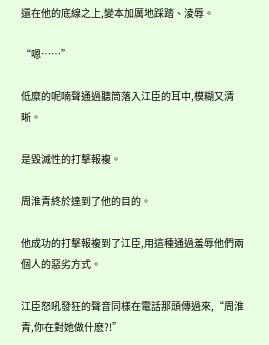還在他的底線之上,變本加厲地踩踏、淩辱。

“嗯……”

低糜的呢喃聲通過聽筒落入江臣的耳中,模糊又清晰。

是毀滅性的打擊報複。

周淮青終於達到了他的目的。

他成功的打擊報複到了江臣,用這種通過羞辱他們兩個人的惡劣方式。

江臣怒吼發狂的聲音同樣在電話那頭傳過來,“周淮青,你在對她做什麽?!”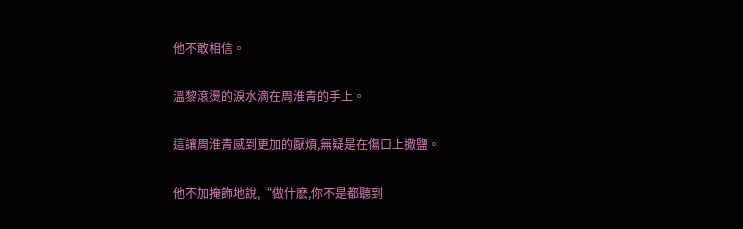他不敢相信。

溫黎滾燙的淚水滴在周淮青的手上。

這讓周淮青感到更加的厭煩,無疑是在傷口上撒鹽。

他不加掩飾地說,“做什麽,你不是都聽到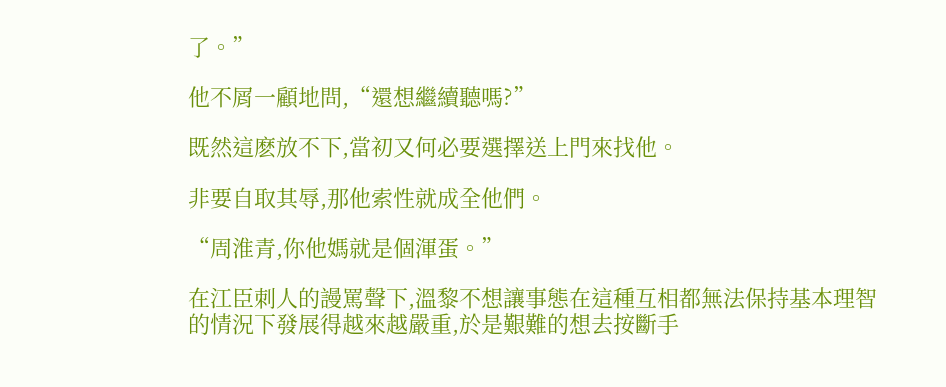了。”

他不屑一顧地問,“還想繼續聽嗎?”

既然這麽放不下,當初又何必要選擇送上門來找他。

非要自取其辱,那他索性就成全他們。

“周淮青,你他媽就是個渾蛋。”

在江臣刺人的謾罵聲下,溫黎不想讓事態在這種互相都無法保持基本理智的情況下發展得越來越嚴重,於是艱難的想去按斷手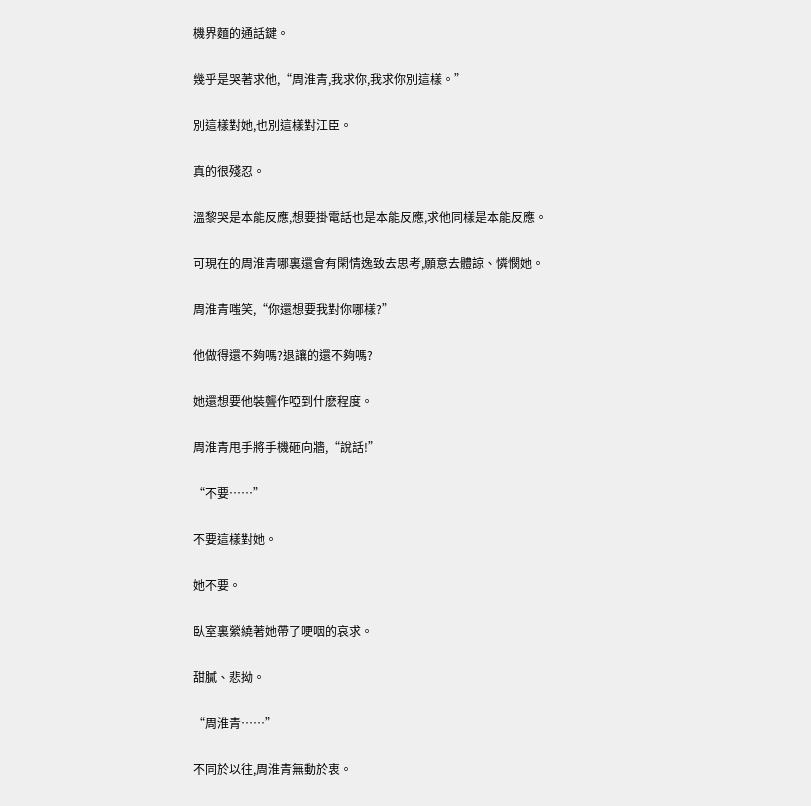機界麵的通話鍵。

幾乎是哭著求他,“周淮青,我求你,我求你別這樣。”

別這樣對她,也別這樣對江臣。

真的很殘忍。

溫黎哭是本能反應,想要掛電話也是本能反應,求他同樣是本能反應。

可現在的周淮青哪裏還會有閑情逸致去思考,願意去體諒、憐憫她。

周淮青嗤笑,“你還想要我對你哪樣?”

他做得還不夠嗎?退讓的還不夠嗎?

她還想要他裝聾作啞到什麽程度。

周淮青甩手將手機砸向牆,“說話!”

“不要……”

不要這樣對她。

她不要。

臥室裏縈繞著她帶了哽咽的哀求。

甜膩、悲拗。

“周淮青……”

不同於以往,周淮青無動於衷。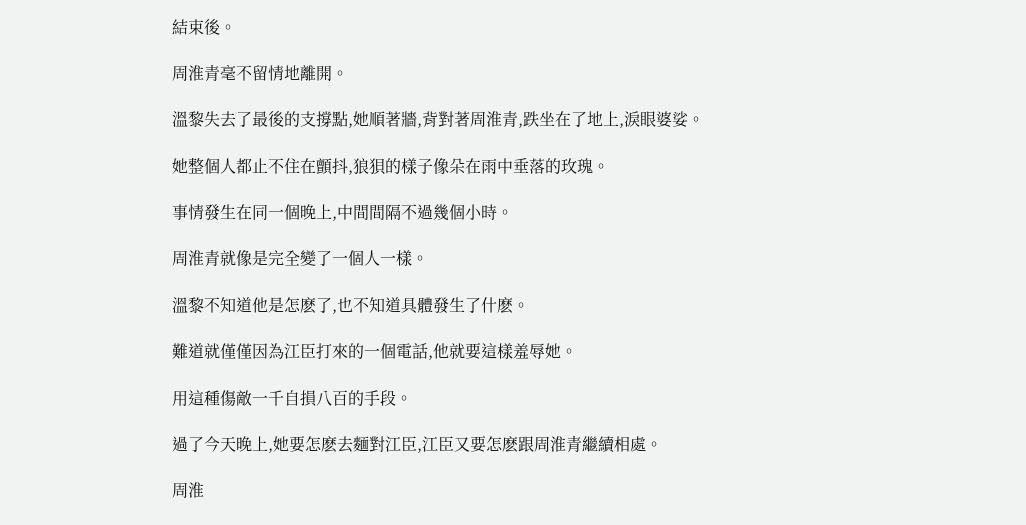結束後。

周淮青毫不留情地離開。

溫黎失去了最後的支撐點,她順著牆,背對著周淮青,跌坐在了地上,淚眼婆娑。

她整個人都止不住在顫抖,狼狽的樣子像朵在雨中垂落的玫瑰。

事情發生在同一個晚上,中間間隔不過幾個小時。

周淮青就像是完全變了一個人一樣。

溫黎不知道他是怎麽了,也不知道具體發生了什麽。

難道就僅僅因為江臣打來的一個電話,他就要這樣羞辱她。

用這種傷敵一千自損八百的手段。

過了今天晚上,她要怎麽去麵對江臣,江臣又要怎麽跟周淮青繼續相處。

周淮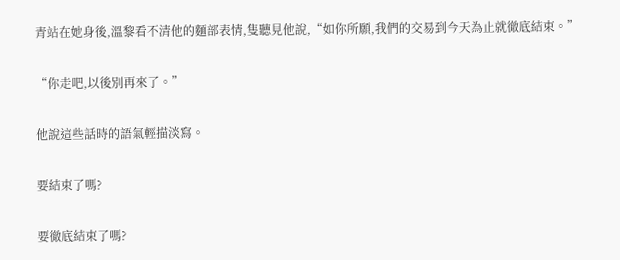青站在她身後,溫黎看不清他的麵部表情,隻聽見他說,“如你所願,我們的交易到今天為止就徹底結束。”

“你走吧,以後別再來了。”

他說這些話時的語氣輕描淡寫。

要結束了嗎?

要徹底結束了嗎?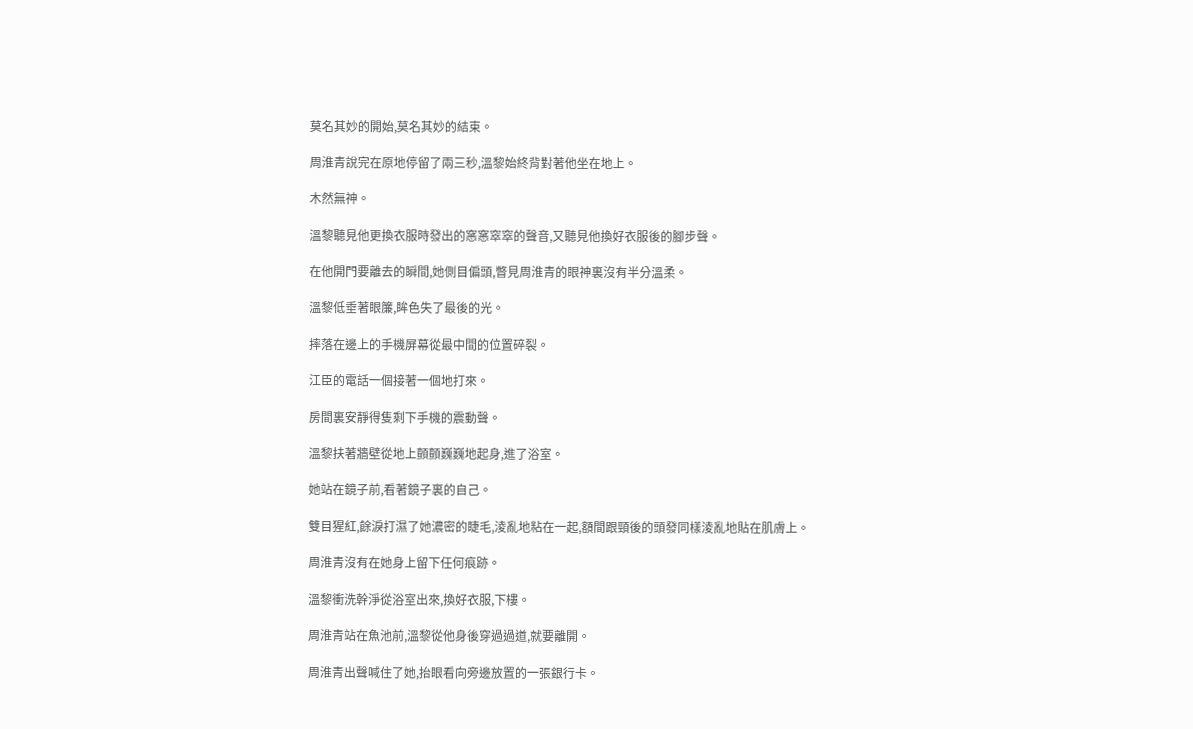莫名其妙的開始,莫名其妙的結束。

周淮青說完在原地停留了兩三秒,溫黎始終背對著他坐在地上。

木然無神。

溫黎聽見他更換衣服時發出的窸窸窣窣的聲音,又聽見他換好衣服後的腳步聲。

在他開門要離去的瞬間,她側目偏頭,瞥見周淮青的眼神裏沒有半分溫柔。

溫黎低垂著眼簾,眸色失了最後的光。

摔落在邊上的手機屏幕從最中間的位置碎裂。

江臣的電話一個接著一個地打來。

房間裏安靜得隻剩下手機的震動聲。

溫黎扶著牆壁從地上顫顫巍巍地起身,進了浴室。

她站在鏡子前,看著鏡子裏的自己。

雙目猩紅,餘淚打濕了她濃密的睫毛,淩亂地粘在一起,額間跟頸後的頭發同樣淩亂地貼在肌膚上。

周淮青沒有在她身上留下任何痕跡。

溫黎衝洗幹淨從浴室出來,換好衣服,下樓。

周淮青站在魚池前,溫黎從他身後穿過過道,就要離開。

周淮青出聲喊住了她,抬眼看向旁邊放置的一張銀行卡。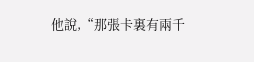他說,“那張卡裏有兩千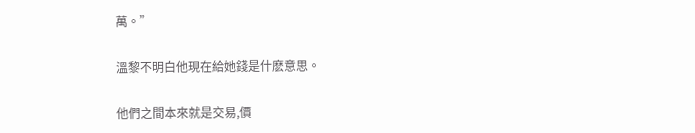萬。”

溫黎不明白他現在給她錢是什麽意思。

他們之間本來就是交易,價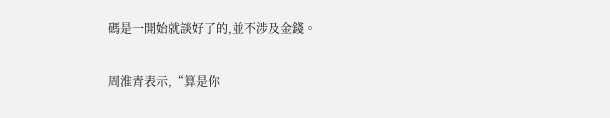碼是一開始就談好了的,並不涉及金錢。

周淮青表示,“算是你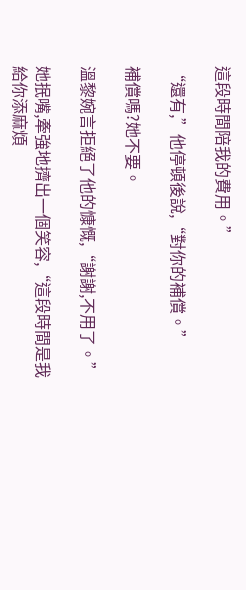這段時間陪我的費用。”

“還有,”他停頓後說,“對你的補償。”

補償嗎?她不要。

溫黎婉言拒絕了他的慷慨,“謝謝,不用了。”

她抿嘴,牽強地擠出一個笑容,“這段時間是我給你添麻煩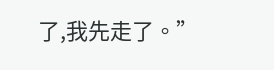了,我先走了。”